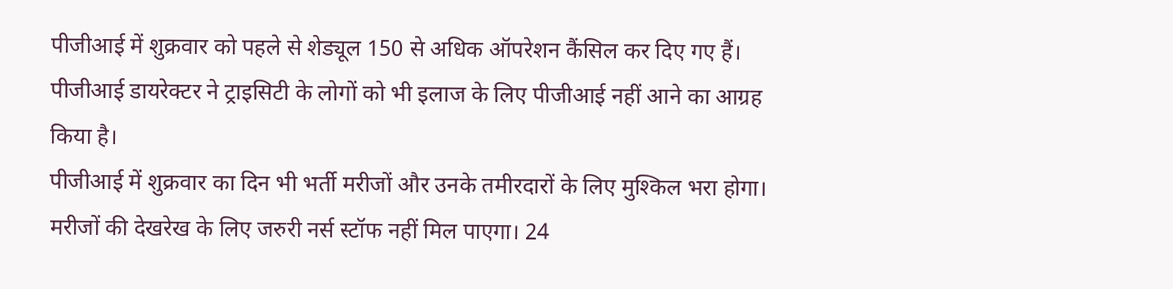पीजीआई में शुक्रवार को पहले से शेड्यूल 150 से अधिक ऑपरेशन कैंसिल कर दिए गए हैं। पीजीआई डायरेक्टर ने ट्राइसिटी के लोगों को भी इलाज के लिए पीजीआई नहीं आने का आग्रह किया है।
पीजीआई में शुक्रवार का दिन भी भर्ती मरीजों और उनके तमीरदारों के लिए मुश्किल भरा होगा। मरीजों की देखरेख के लिए जरुरी नर्स स्टॉफ नहीं मिल पाएगा। 24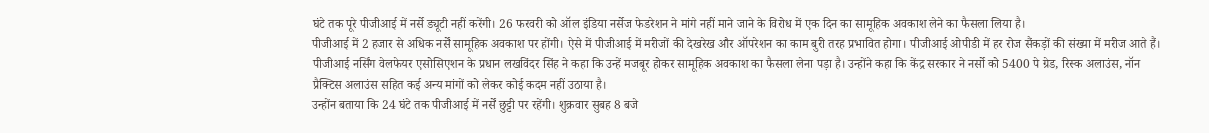घंटे तक पूरे पीजीआई में नर्से ड्यूटी नहीं करेंगी। 26 फरवरी को ऑल इंडिया नर्सेज फेडरेशन ने मांगे नहीं माने जाने के विरोध में एक दिन का सामूहिक अवकाश लेने का फैसला लिया है।
पीजीआई में 2 हजार से अधिक नर्सें सामूहिक अवकाश पर होंगी। ऐसे में पीजीआई में मरीजों की देखरेख और ऑपरेशन का काम बुरी तरह प्रभावित होगा। पीजीआई ओपीडी में हर रोज सैंकड़ों की संख्या में मरीज आते हैं।
पीजीआई नर्सिंग वेलफेयर एसोसिएशन के प्रधान लखविंदर सिंह ने कहा कि उन्हें मजबूर होकर सामूहिक अवकाश का फैसला लेना पड़ा है। उन्होंने कहा कि केंद्र सरकार ने नर्सो को 5400 पे ग्रेड, रिस्क अलाउंस, नॉन प्रैक्टिस अलाउंस सहित कई अन्य मांगों को लेकर कोई कदम नहीं उठाया है।
उन्होंन बताया कि 24 घंटे तक पीजीआई में नर्सें छुट्टी पर रहेंगी। शुक्रवार सुबह 8 बजे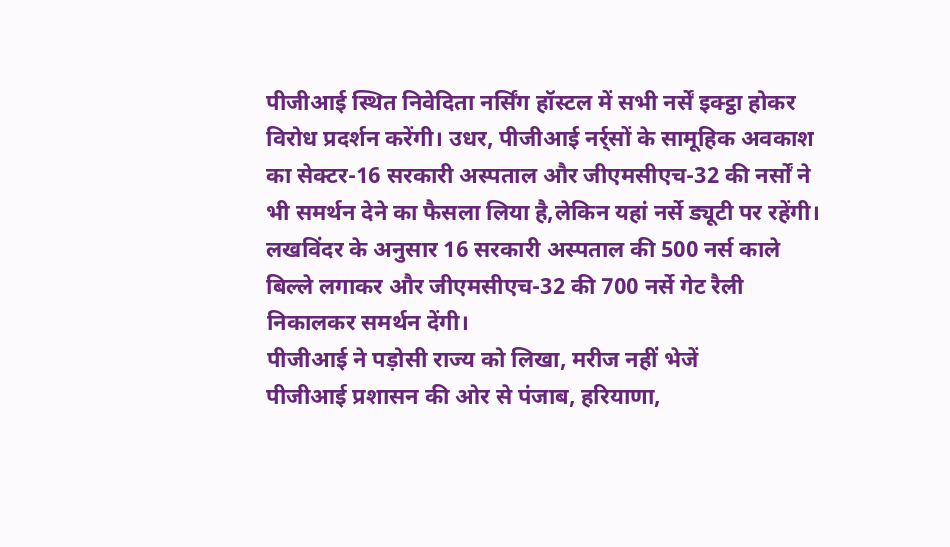पीजीआई स्थित निवेदिता नर्सिंग हॉस्टल में सभी नर्सें इक्ट्ठा होकर विरोध प्रदर्शन करेंगी। उधर, पीजीआई नर्र्सों के सामूहिक अवकाश का सेक्टर-16 सरकारी अस्पताल और जीएमसीएच-32 की नर्सों ने भी समर्थन देने का फैसला लिया है,लेकिन यहां नर्से ड्यूटी पर रहेंगी।
लखविंदर के अनुसार 16 सरकारी अस्पताल की 500 नर्स काले बिल्ले लगाकर और जीएमसीएच-32 की 700 नर्से गेट रैली निकालकर समर्थन देंगी।
पीजीआई ने पड़ोसी राज्य को लिखा, मरीज नहीं भेजें
पीजीआई प्रशासन की ओर से पंजाब, हरियाणा,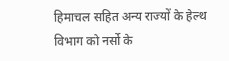हिमाचल सहित अन्य राज्यों के हेल्थ विभाग को नर्सो के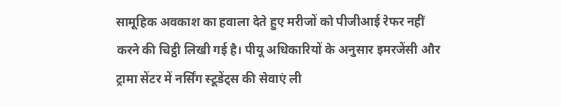सामूहिक अवकाश का हवाला देते हुए मरीजों को पीजीआई रेफर नहीं करने की चिट्ठी लिखी गई है। पीयू अधिकारियों के अनुसार इमरजेंसी और ट्रामा सेंटर में नर्सिंग स्टूडेंट्स की सेवाएं ली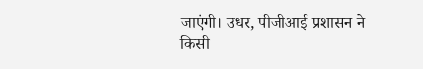जाएंगी। उधर, पीजीआई प्रशासन ने किसी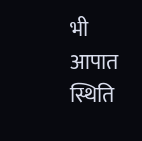भी आपात स्थिति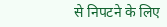से निपटने के लिए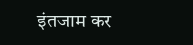इंतजाम कर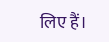लिए हैं।